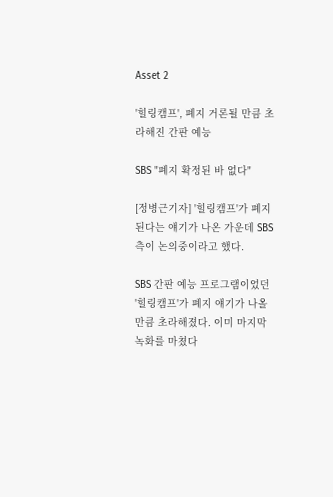Asset 2

'힐링캠프', 폐지 거론될 만큼 초라해진 간판 예능

SBS "폐지 확정된 바 없다"

[정병근기자] '힐링캠프'가 폐지된다는 얘기가 나온 가운데 SBS 측이 논의중이라고 했다.

SBS 간판 예능 프로그램이었던 '힐링캠프'가 폐지 얘기가 나올 만큼 초라해졌다. 이미 마지막 녹화를 마쳤다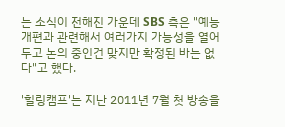는 소식이 전해진 가운데 SBS 측은 "예능 개편과 관련해서 여러가지 가능성을 열어두고 논의 중인건 맞지만 확정된 바는 없다"고 했다.

'힐링캠프'는 지난 2011년 7월 첫 방송을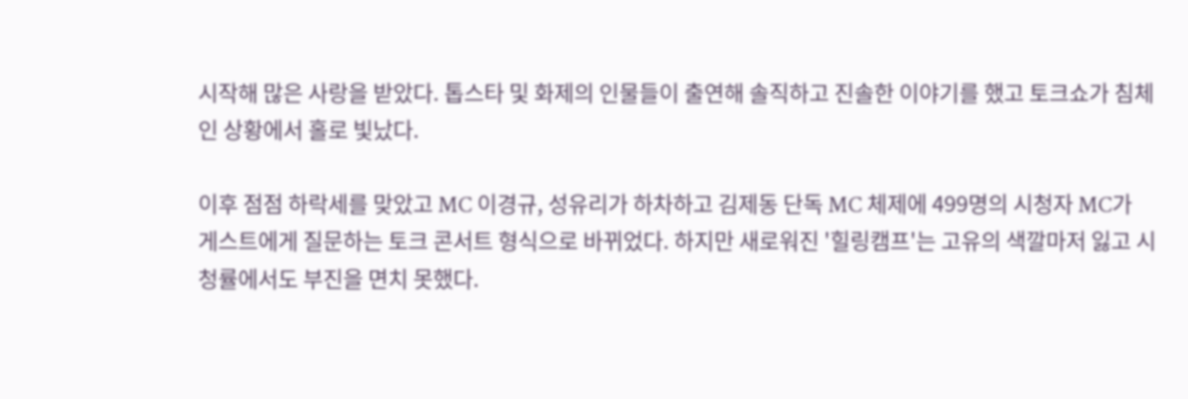시작해 많은 사랑을 받았다. 톱스타 및 화제의 인물들이 출연해 솔직하고 진솔한 이야기를 했고 토크쇼가 침체인 상황에서 홀로 빛났다.

이후 점점 하락세를 맞았고 MC 이경규, 성유리가 하차하고 김제동 단독 MC 체제에 499명의 시청자 MC가 게스트에게 질문하는 토크 콘서트 형식으로 바뀌었다. 하지만 새로워진 '힐링캠프'는 고유의 색깔마저 잃고 시청률에서도 부진을 면치 못했다.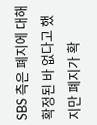SBS 측은 폐지에 대해 확정된 바 없다고 했지만 폐지가 확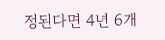정된다면 4년 6개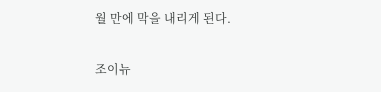월 만에 막을 내리게 된다.

조이뉴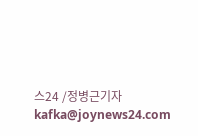스24 /정병근기자 kafka@joynews24.com